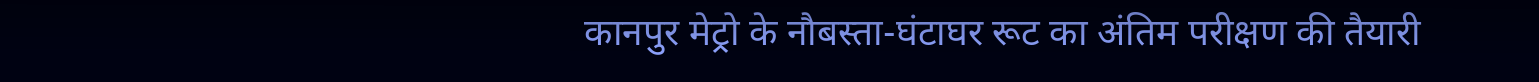कानपुर मेट्रो के नौबस्ता-घंटाघर रूट का अंतिम परीक्षण की तैयारी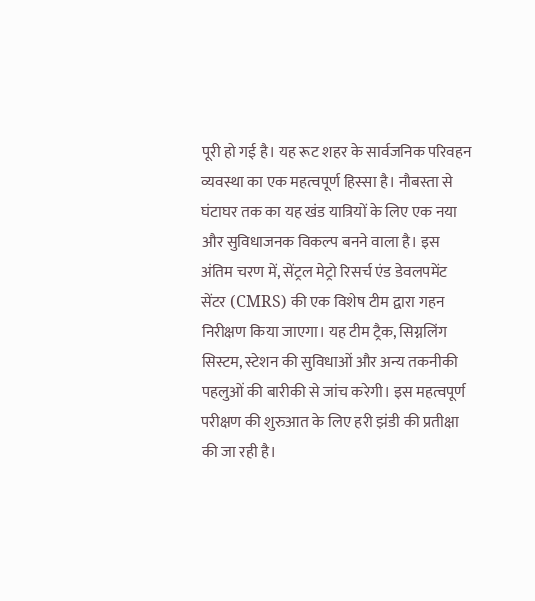पूरी हो गई है। यह रूट शहर के सार्वजनिक परिवहन व्यवस्था का एक महत्वपूर्ण हिस्सा है। नौबस्ता से घंटाघर तक का यह खंड यात्रियों के लिए एक नया और सुविधाजनक विकल्प बनने वाला है। इस अंतिम चरण में, सेंट्रल मेट्रो रिसर्च एंड डेवलपमेंट सेंटर (CMRS) की एक विशेष टीम द्वारा गहन निरीक्षण किया जाएगा। यह टीम ट्रैक, सिग्नलिंग सिस्टम, स्टेशन की सुविधाओं और अन्य तकनीकी पहलुओं की बारीकी से जांच करेगी। इस महत्वपूर्ण परीक्षण की शुरुआत के लिए हरी झंडी की प्रतीक्षा की जा रही है।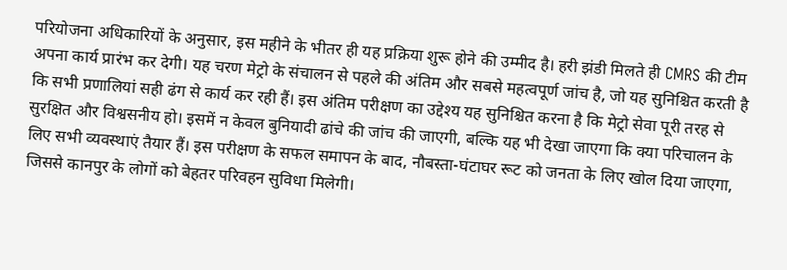परियोजना अधिकारियों के अनुसार, इस महीने के भीतर ही यह प्रक्रिया शुरू होने की उम्मीद है। हरी झंडी मिलते ही CMRS की टीम अपना कार्य प्रारंभ कर देगी। यह चरण मेट्रो के संचालन से पहले की अंतिम और सबसे महत्वपूर्ण जांच है, जो यह सुनिश्चित करती है कि सभी प्रणालियां सही ढंग से कार्य कर रही हैं। इस अंतिम परीक्षण का उद्देश्य यह सुनिश्चित करना है कि मेट्रो सेवा पूरी तरह से सुरक्षित और विश्वसनीय हो। इसमें न केवल बुनियादी ढांचे की जांच की जाएगी, बल्कि यह भी देखा जाएगा कि क्या परिचालन के लिए सभी व्यवस्थाएं तैयार हैं। इस परीक्षण के सफल समापन के बाद, नौबस्ता-घंटाघर रूट को जनता के लिए खोल दिया जाएगा, जिससे कानपुर के लोगों को बेहतर परिवहन सुविधा मिलेगी।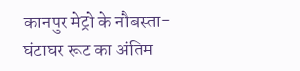कानपुर मेट्रो के नौबस्ता-घंटाघर रूट का अंतिम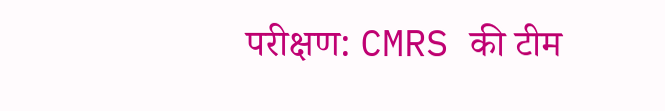परीक्षण: CMRS की टीम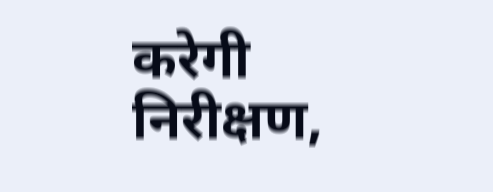करेगी निरीक्षण,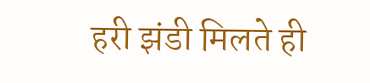हरी झंडी मिलते ही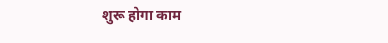शुरू होगा काम